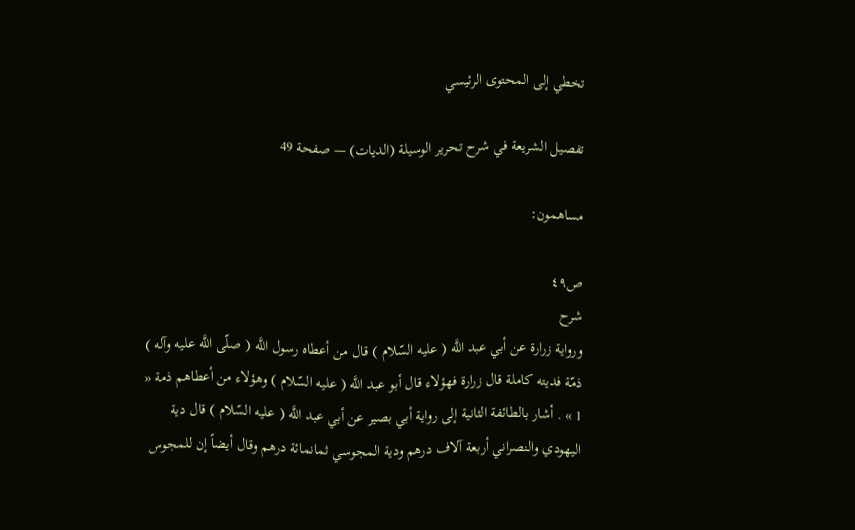تخطي إلى المحتوى الرئيسي

تفصيل الشريعة في شرح تحرير الوسيلة (الديات) — صفحة 49

مساهمون:

ص٤٩
شرح
ورواية زرارة عن أبي عبد اللَّه ( عليه السّلام ) قال من أعطاه رسول اللَّه ( صلّى اللَّه عليه وآله ) ذمّة فديته كاملة قال زرارة فهؤلاء قال أبو عبد اللَّه ( عليه السّلام ) وهؤلاء من أعطاهم ذمة « 1 » . أشار بالطائفة الثانية إلى رواية أبي بصير عن أبي عبد اللَّه ( عليه السّلام ) قال دية اليهودي والنصراني أربعة آلاف درهم ودية المجوسي ثمانمائة درهم وقال أيضاً إن للمجوس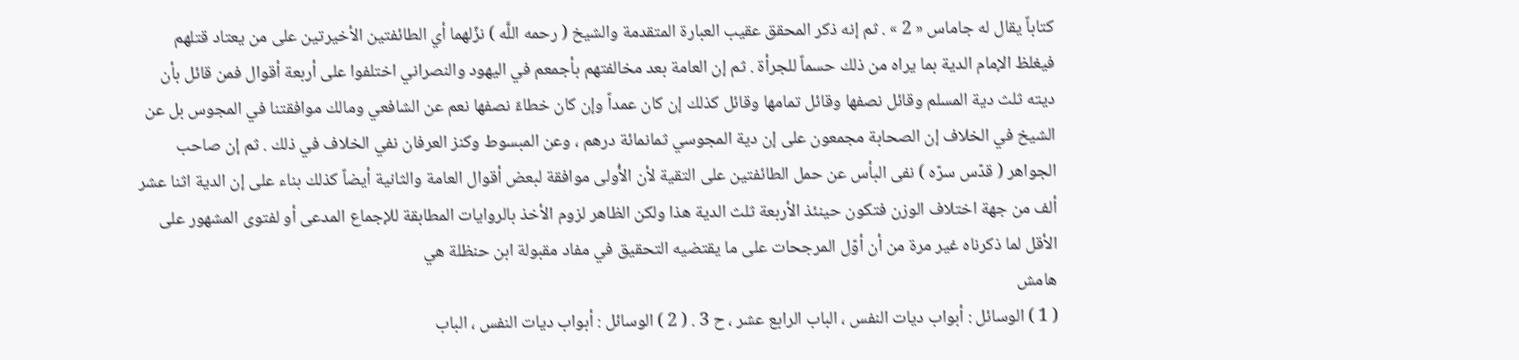كتاباً يقال له جاماس « 2 » . ثم إنه ذكر المحقق عقيب العبارة المتقدمة والشيخ ( رحمه اللَّه ) نزّلهما أي الطائفتين الأخيرتين على من يعتاد قتلهم فيغلظ الإمام الدية بما يراه من ذلك حسماً للجرأة . ثم إن العامة بعد مخالفتهم بأجمعم في اليهود والنصراني اختلفوا على أربعة أقوال فمن قائل بأن ديته ثلث دية المسلم وقائل نصفها وقائل تمامها وقائل كذلك إن كان عمداً وإن كان خطاءً نصفها نعم عن الشافعي ومالك موافقتنا في المجوس بل عن الشيخ في الخلاف إن الصحابة مجمعون على إن دية المجوسي ثمانمائة درهم ، وعن المبسوط وكنز العرفان نفي الخلاف في ذلك . ثم إن صاحب الجواهر ( قدّس سرّه ) نفى البأس عن حمل الطائفتين على التقية لأن الأُولى موافقة لبعض أقوال العامة والثانية أيضاً كذلك بناء على إن الدية اثنا عشر ألف من جهة اختلاف الوزن فتكون حينئذ الأربعة ثلث الدية هذا ولكن الظاهر لزوم الأخذ بالروايات المطابقة للإجماع المدعى أو لفتوى المشهور على الأقل لما ذكرناه غير مرة من أن أوّل المرجحات على ما يقتضيه التحقيق في مفاد مقبولة ابن حنظلة هي
هامش
( 1 ) الوسائل : أبواب ديات النفس ، الباب الرابع عشر ، ح 3 . ( 2 ) الوسائل : أبواب ديات النفس ، الباب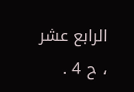الرابع عشر ، ح 4 .